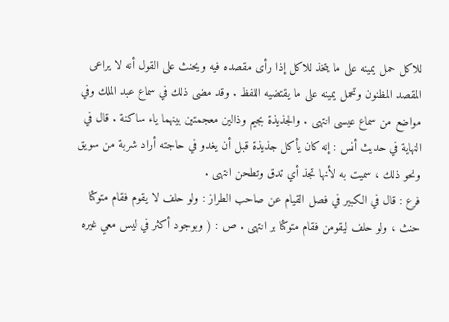للاكل حمل يمينه على ما يتخذ للاكل إذا رأى مقصده فيه ويحنث على القول أنه لا يراعى
المقصد المظنون وتحمل يمينه على ما يقتضيه اللفظ . وقد مضى ذلك في سماع عبد الملك وفي
مواضع من سماع عيسى انتهى . والجذيذة بجيم وذالين معجمتين بينهما ياء ساكنة . قال في
النهاية في حديث أنس : إنه كان يأكل جذيذة قبل أن يغدو في حاجته أراد شربة من سويق
ونحو ذلك ، سميت به لأنها تجذ أي تدق وتطحن انتهى .
فرع : قال في الكبير في فصل القيام عن صاحب الطراز : ولو حلف لا يقوم فقام متوكئا
حنث ، ولو حلف ليقومن فقام متوكئا بر انتهى . ص : ( وبوجود أكثر في ليس معي غيره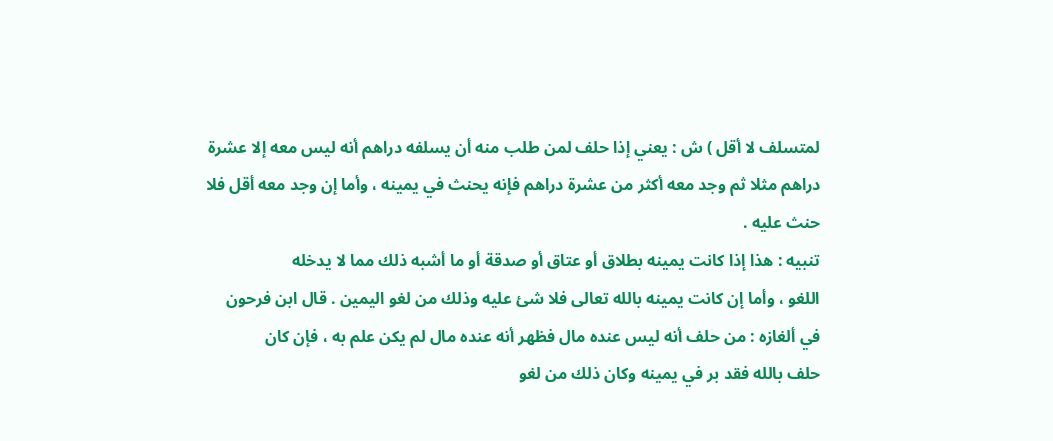لمتسلف لا أقل ) ش : يعني إذا حلف لمن طلب منه أن يسلفه دراهم أنه ليس معه إلا عشرة
دراهم مثلا ثم وجد معه أكثر من عشرة دراهم فإنه يحنث في يمينه ، وأما إن وجد معه أقل فلا
حنث عليه .
تنبيه : هذا إذا كانت يمينه بطلاق أو عتاق أو صدقة أو ما أشبه ذلك مما لا يدخله
اللغو ، وأما إن كانت يمينه بالله تعالى فلا شئ عليه وذلك من لغو اليمين . قال ابن فرحون
في ألغازه : من حلف أنه ليس عنده مال فظهر أنه عنده مال لم يكن علم به ، فإن كان
حلف بالله فقد بر في يمينه وكان ذلك من لغو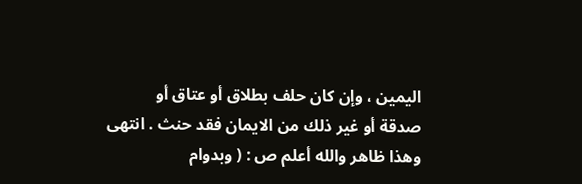اليمين ، وإن كان حلف بطلاق أو عتاق أو
صدقة أو غير ذلك من الايمان فقد حنث . انتهى وهذا ظاهر والله أعلم ص : ( وبدوام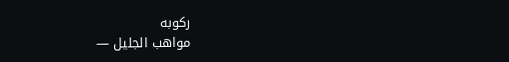ركوبه
مواهب الجليل —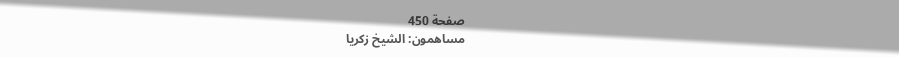صفحة 450
مساهمون: الشيخ زكريا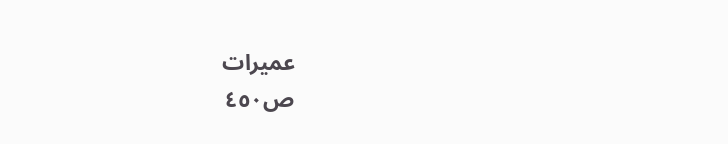عميرات
ص٤٥٠